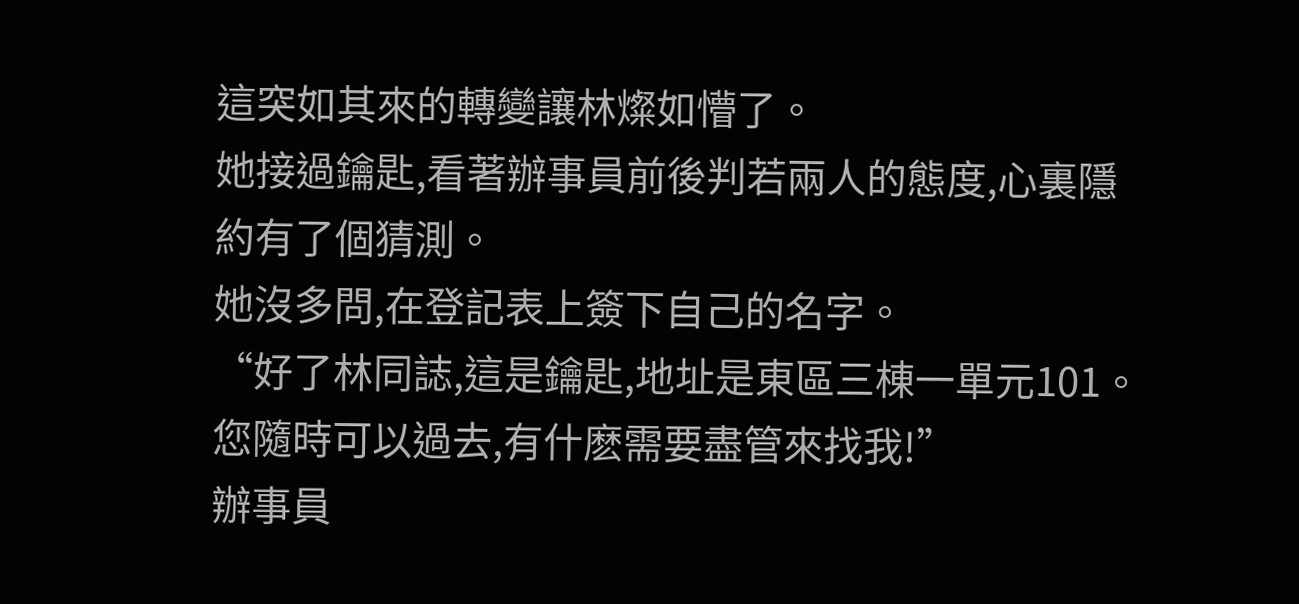這突如其來的轉變讓林燦如懵了。
她接過鑰匙,看著辦事員前後判若兩人的態度,心裏隱約有了個猜測。
她沒多問,在登記表上簽下自己的名字。
“好了林同誌,這是鑰匙,地址是東區三棟一單元101。您隨時可以過去,有什麽需要盡管來找我!”
辦事員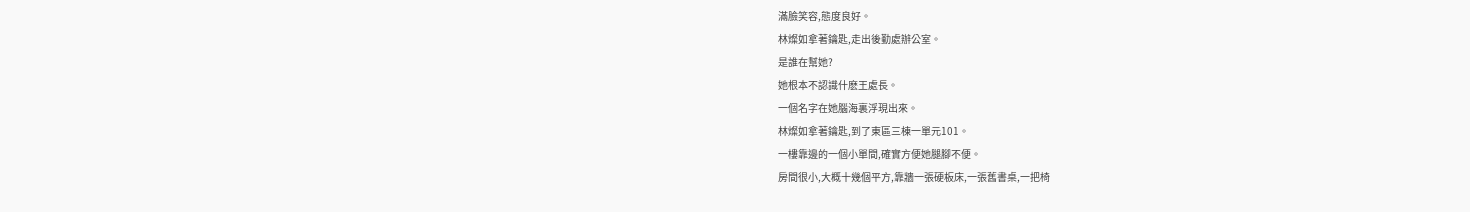滿臉笑容,態度良好。
林燦如拿著鑰匙,走出後勤處辦公室。
是誰在幫她?
她根本不認識什麽王處長。
一個名字在她腦海裏浮現出來。
林燦如拿著鑰匙,到了東區三棟一單元101。
一樓靠邊的一個小單間,確實方便她腿腳不便。
房間很小,大概十幾個平方,靠牆一張硬板床,一張舊書桌,一把椅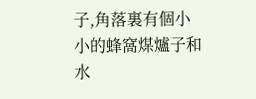子,角落裏有個小小的蜂窩煤爐子和水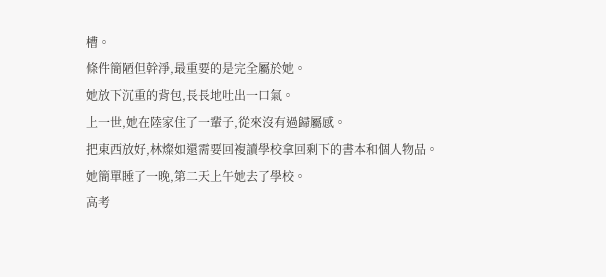槽。
條件簡陋但幹淨,最重要的是完全屬於她。
她放下沉重的背包,長長地吐出一口氣。
上一世,她在陸家住了一輩子,從來沒有過歸屬感。
把東西放好,林燦如還需要回複讀學校拿回剩下的書本和個人物品。
她簡單睡了一晚,第二天上午她去了學校。
高考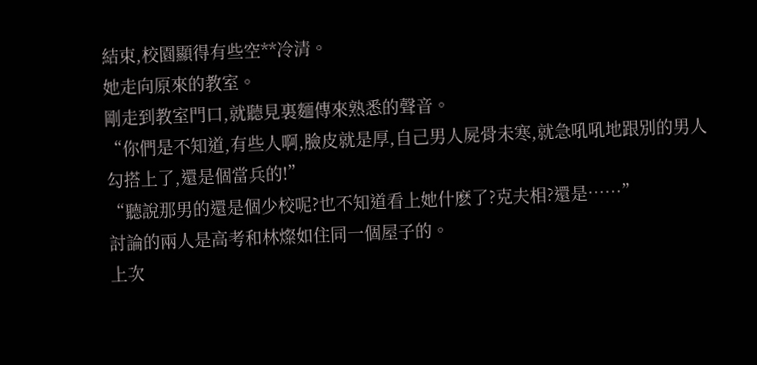結束,校園顯得有些空**冷清。
她走向原來的教室。
剛走到教室門口,就聽見裏麵傳來熟悉的聲音。
“你們是不知道,有些人啊,臉皮就是厚,自己男人屍骨未寒,就急吼吼地跟別的男人勾搭上了,還是個當兵的!”
“聽說那男的還是個少校呢?也不知道看上她什麽了?克夫相?還是……”
討論的兩人是高考和林燦如住同一個屋子的。
上次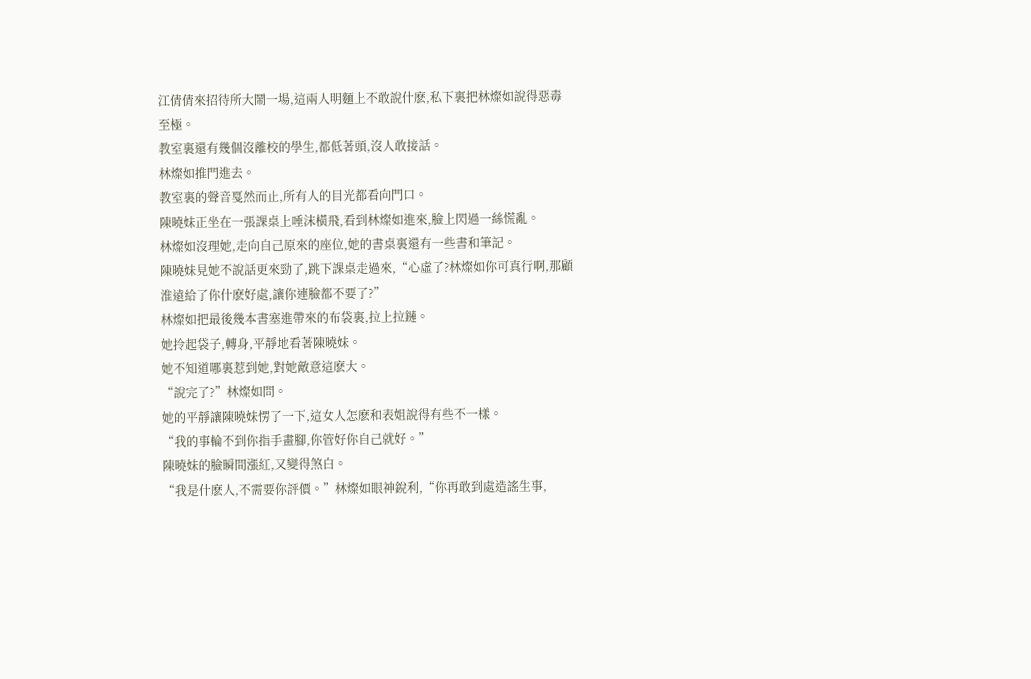江倩倩來招待所大鬧一場,這兩人明麵上不敢說什麽,私下裏把林燦如說得惡毒至極。
教室裏還有幾個沒離校的學生,都低著頭,沒人敢接話。
林燦如推門進去。
教室裏的聲音戛然而止,所有人的目光都看向門口。
陳曉妹正坐在一張課桌上唾沫橫飛,看到林燦如進來,臉上閃過一絲慌亂。
林燦如沒理她,走向自己原來的座位,她的書桌裏還有一些書和筆記。
陳曉妹見她不說話更來勁了,跳下課桌走過來,“心虛了?林燦如你可真行啊,那顧淮遠給了你什麽好處,讓你連臉都不要了?”
林燦如把最後幾本書塞進帶來的布袋裏,拉上拉鏈。
她拎起袋子,轉身,平靜地看著陳曉妹。
她不知道哪裏惹到她,對她敵意這麽大。
“說完了?”林燦如問。
她的平靜讓陳曉妹愣了一下,這女人怎麽和表姐說得有些不一樣。
“我的事輪不到你指手畫腳,你管好你自己就好。”
陳曉妹的臉瞬間漲紅,又變得煞白。
“我是什麽人,不需要你評價。”林燦如眼神銳利,“你再敢到處造謠生事,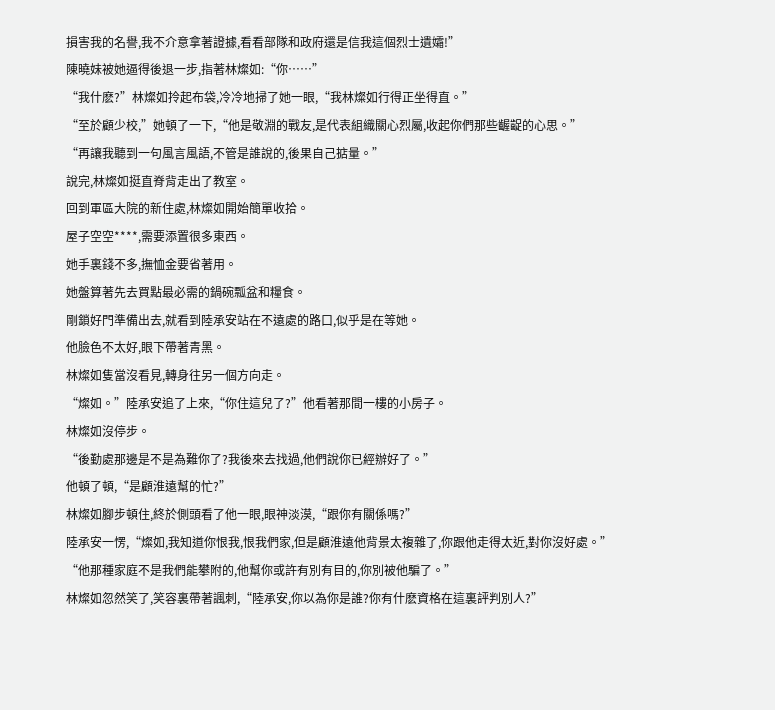損害我的名譽,我不介意拿著證據,看看部隊和政府還是信我這個烈士遺孀!”
陳曉妹被她逼得後退一步,指著林燦如:“你……”
“我什麽?”林燦如拎起布袋,冷冷地掃了她一眼,“我林燦如行得正坐得直。”
“至於顧少校,”她頓了一下,“他是敬淵的戰友,是代表組織關心烈屬,收起你們那些齷齪的心思。”
“再讓我聽到一句風言風語,不管是誰說的,後果自己掂量。”
說完,林燦如挺直脊背走出了教室。
回到軍區大院的新住處,林燦如開始簡單收拾。
屋子空空****,需要添置很多東西。
她手裏錢不多,撫恤金要省著用。
她盤算著先去買點最必需的鍋碗瓢盆和糧食。
剛鎖好門準備出去,就看到陸承安站在不遠處的路口,似乎是在等她。
他臉色不太好,眼下帶著青黑。
林燦如隻當沒看見,轉身往另一個方向走。
“燦如。”陸承安追了上來,“你住這兒了?”他看著那間一樓的小房子。
林燦如沒停步。
“後勤處那邊是不是為難你了?我後來去找過,他們說你已經辦好了。”
他頓了頓,“是顧淮遠幫的忙?”
林燦如腳步頓住,終於側頭看了他一眼,眼神淡漠,“跟你有關係嗎?”
陸承安一愣,“燦如,我知道你恨我,恨我們家,但是顧淮遠他背景太複雜了,你跟他走得太近,對你沒好處。”
“他那種家庭不是我們能攀附的,他幫你或許有別有目的,你別被他騙了。”
林燦如忽然笑了,笑容裏帶著諷刺,“陸承安,你以為你是誰?你有什麽資格在這裏評判別人?”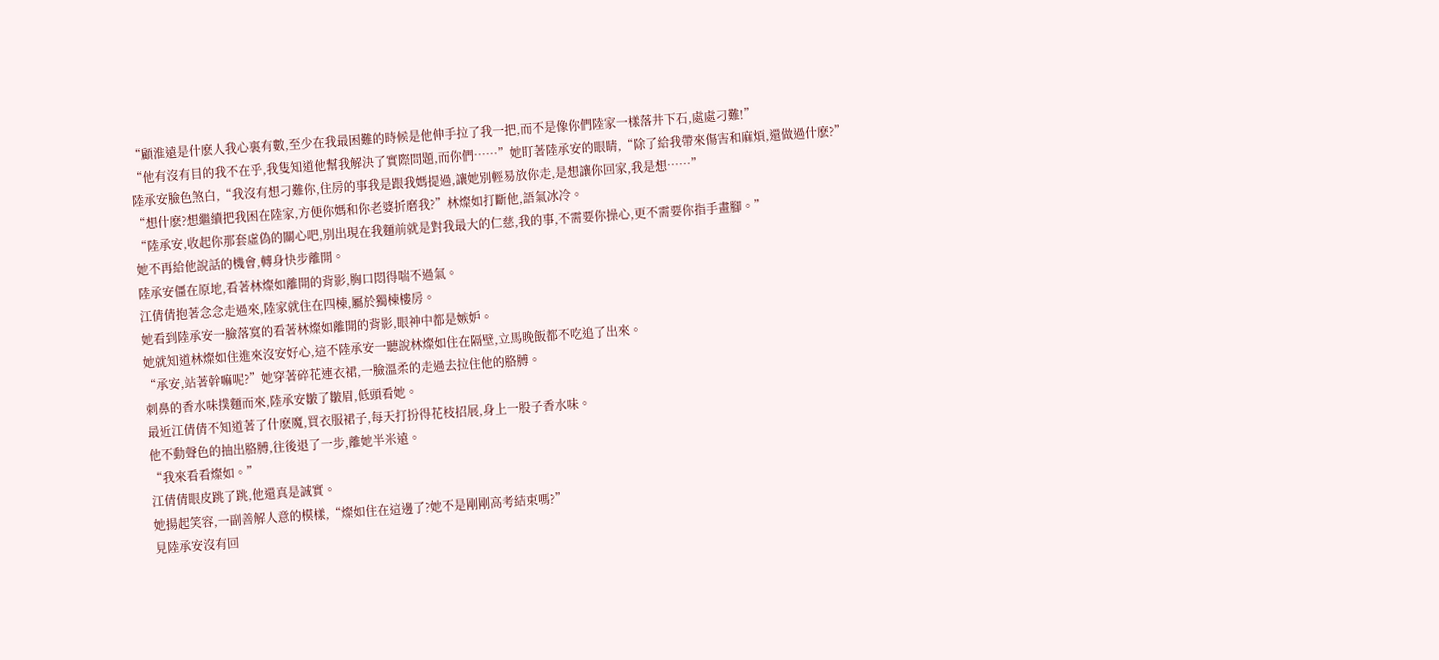“顧淮遠是什麽人我心裏有數,至少在我最困難的時候是他伸手拉了我一把,而不是像你們陸家一樣落井下石,處處刁難!”
“他有沒有目的我不在乎,我隻知道他幫我解決了實際問題,而你們……”她盯著陸承安的眼睛,“除了給我帶來傷害和麻煩,還做過什麽?”
陸承安臉色煞白,“我沒有想刁難你,住房的事我是跟我媽提過,讓她別輕易放你走,是想讓你回家,我是想……”
“想什麽?想繼續把我困在陸家,方便你媽和你老婆折磨我?”林燦如打斷他,語氣冰冷。
“陸承安,收起你那套虛偽的關心吧,別出現在我麵前就是對我最大的仁慈,我的事,不需要你操心,更不需要你指手畫腳。”
她不再給他說話的機會,轉身快步離開。
陸承安僵在原地,看著林燦如離開的背影,胸口悶得喘不過氣。
江倩倩抱著念念走過來,陸家就住在四棟,屬於獨棟樓房。
她看到陸承安一臉落寞的看著林燦如離開的背影,眼神中都是嫉妒。
她就知道林燦如住進來沒安好心,這不陸承安一聽說林燦如住在隔壁,立馬晚飯都不吃追了出來。
“承安,站著幹嘛呢?”她穿著碎花連衣裙,一臉溫柔的走過去拉住他的胳膊。
刺鼻的香水味撲麵而來,陸承安皺了皺眉,低頭看她。
最近江倩倩不知道著了什麽魔,買衣服裙子,每天打扮得花枝招展,身上一股子香水味。
他不動聲色的抽出胳膊,往後退了一步,離她半米遠。
“我來看看燦如。”
江倩倩眼皮跳了跳,他還真是誠實。
她揚起笑容,一副善解人意的模樣,“燦如住在這邊了?她不是剛剛高考結束嗎?”
見陸承安沒有回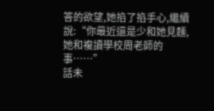答的欲望,她掐了掐手心,繼續說:“你最近還是少和她見麵,她和複讀學校周老師的事……”
話未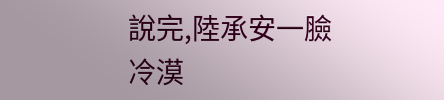說完,陸承安一臉冷漠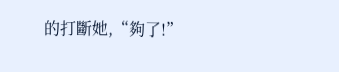的打斷她,“夠了!”